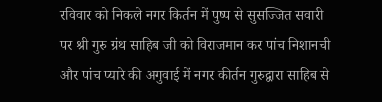रविवार को निकले नगर किर्तन में पुष्प से सुसज्जित सवारी पर श्री गुरु ग्रंथ साहिब जी को विराजमान कर पांच निशानची और पांच प्यारे की अगुवाई में नगर कीर्तन गुरुद्वारा साहिब से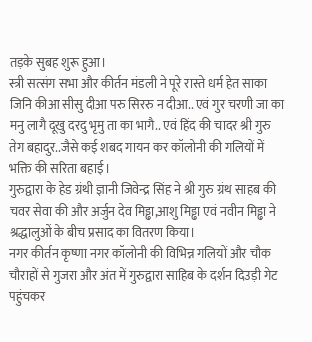तड़के सुबह शुरू हुआ।
स्त्री सत्संग सभा और कीर्तन मंडली ने पूरे रास्ते धर्म हेत साका जिनि कीआ सीसु दीआ परु सिररु न दीआ.. एवं गुर चरणी जा का मनु लागै दूखु दरदु भृमु ता का भागै.. एवं हिंद की चादर श्री गुरु तेग बहादुर..जैसे कई शबद गायन कर कॉलोनी की गलियों में भक्ति की सरिता बहाई।
गुरुद्वारा के हेड ग्रंथी ज्ञानी जिवेन्द्र सिंह ने श्री गुरु ग्रंथ साहब की चवर सेवा की और अर्जुन देव मिड्ढा,आशु मिड्ढा एवं नवीन मिड्ढा ने श्रद्धालुओं के बीच प्रसाद का वितरण किया।
नगर कीर्तन कृष्णा नगर कॉलोनी की विभिन्न गलियों और चौक चौराहों से गुजरा और अंत में गुरुद्वारा साहिब के दर्शन दिउड़ी गेट पहुंचकर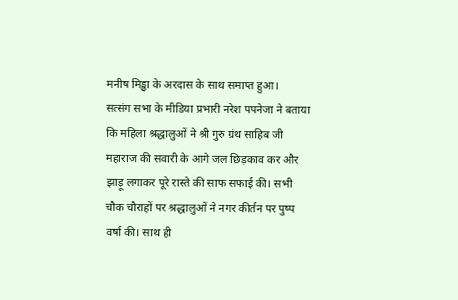मनीष मिड्ढा के अरदास के साथ समाप्त हुआ।
सत्संग सभा के मीडिया प्रभारी नरेश पपनेजा ने बताया कि महिला श्रद्धालुओं ने श्री गुरु ग्रंथ साहिब जी महाराज की सवारी के आगे जल छिड़काव कर और झाड़ू लगाकर पूरे रास्ते की साफ सफाई की। सभी चौक चौराहों पर श्रद्धालुओं ने नगर कीर्तन पर पुष्प वर्षा की। साथ ही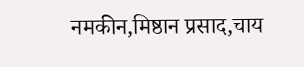नमकीन,मिष्ठान प्रसाद,चाय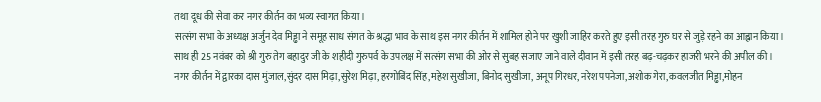तथा दूध की सेवा कर नगर कीर्तन का भव्य स्वागत किया।
सत्संग सभा के अध्यक्ष अर्जुन देव मिड्ढा ने समूह साध संगत के श्रद्धा भाव के साथ इस नगर कीर्तन में शामिल होने पर खुशी जाहिर करते हुए इसी तरह गुरु घर से जुड़े रहने का आह्वान किया।
साथ ही 25 नवंबर को श्री गुरु तेग बहादुर जी के शहीदी गुरुपर्व के उपलक्ष में सत्संग सभा की ओर से सुबह सजाए जाने वाले दीवान में इसी तरह बढ़-चढ़कर हाजरी भरने की अपील की।
नगर कीर्तन में द्वारका दास मुंजाल,सुंदर दास मिढ़ा,सुरेश मिढ़ा, हरगोबिंद सिंह,महेश सुखीजा, बिनोद सुखीजा, अनूप गिरधर, नरेश पपनेजा,अशोक गेरा,कवलजीत मिड्ढा,मोहन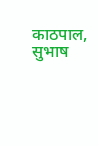काठपाल, सुभाष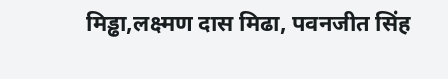मिड्ढा,लक्ष्मण दास मिढा, पवनजीत सिंह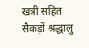खत्री सहित सैकड़ों श्रद्धालु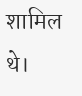शामिल थे।